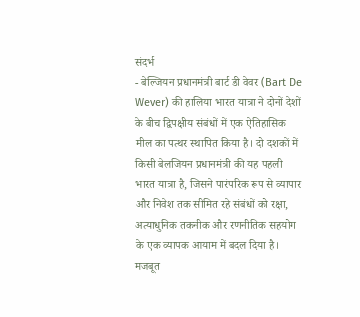संदर्भ
- बेल्जियन प्रधानमंत्री बार्ट डी वेवर (Bart De Wever) की हालिया भारत यात्रा ने दोनों देशों के बीच द्विपक्षीय संबंधों में एक ऐतिहासिक मील का पत्थर स्थापित किया है। दो दशकों में किसी बेलजियन प्रधानमंत्री की यह पहली भारत यात्रा है, जिसने पारंपरिक रूप से व्यापार और निवेश तक सीमित रहे संबंधों को रक्षा, अत्याधुनिक तकनीक और रणनीतिक सहयोग के एक व्यापक आयाम में बदल दिया है।
मजबूत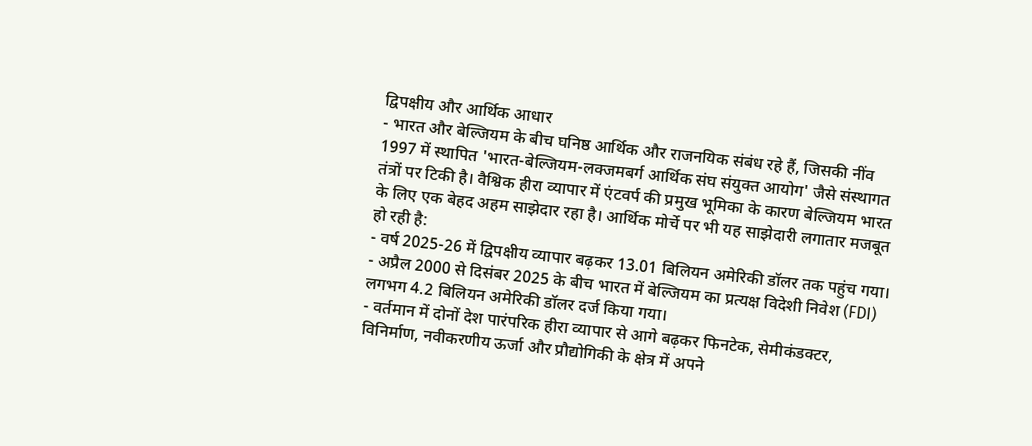द्विपक्षीय और आर्थिक आधार
- भारत और बेल्जियम के बीच घनिष्ठ आर्थिक और राजनयिक संबंध रहे हैं, जिसकी नींव 1997 में स्थापित 'भारत-बेल्जियम-लक्जमबर्ग आर्थिक संघ संयुक्त आयोग' जैसे संस्थागत तंत्रों पर टिकी है। वैश्विक हीरा व्यापार में एंटवर्प की प्रमुख भूमिका के कारण बेल्जियम भारत के लिए एक बेहद अहम साझेदार रहा है। आर्थिक मोर्चे पर भी यह साझेदारी लगातार मजबूत हो रही है:
- वर्ष 2025-26 में द्विपक्षीय व्यापार बढ़कर 13.01 बिलियन अमेरिकी डॉलर तक पहुंच गया।
- अप्रैल 2000 से दिसंबर 2025 के बीच भारत में बेल्जियम का प्रत्यक्ष विदेशी निवेश (FDI) लगभग 4.2 बिलियन अमेरिकी डॉलर दर्ज किया गया।
- वर्तमान में दोनों देश पारंपरिक हीरा व्यापार से आगे बढ़कर फिनटेक, सेमीकंडक्टर, विनिर्माण, नवीकरणीय ऊर्जा और प्रौद्योगिकी के क्षेत्र में अपने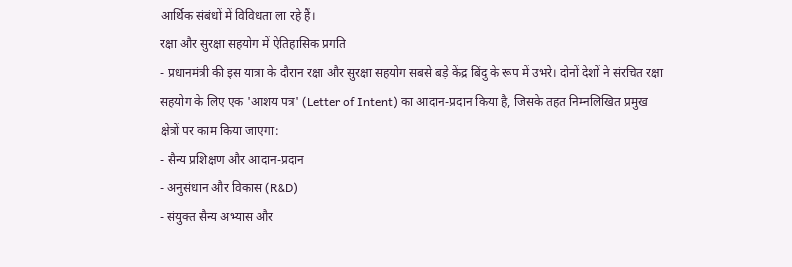आर्थिक संबंधों में विविधता ला रहे हैं।
रक्षा और सुरक्षा सहयोग में ऐतिहासिक प्रगति
- प्रधानमंत्री की इस यात्रा के दौरान रक्षा और सुरक्षा सहयोग सबसे बड़े केंद्र बिंदु के रूप में उभरे। दोनों देशों ने संरचित रक्षा सहयोग के लिए एक 'आशय पत्र' (Letter of Intent) का आदान-प्रदान किया है, जिसके तहत निम्नलिखित प्रमुख क्षेत्रों पर काम किया जाएगा:
- सैन्य प्रशिक्षण और आदान-प्रदान
- अनुसंधान और विकास (R&D)
- संयुक्त सैन्य अभ्यास और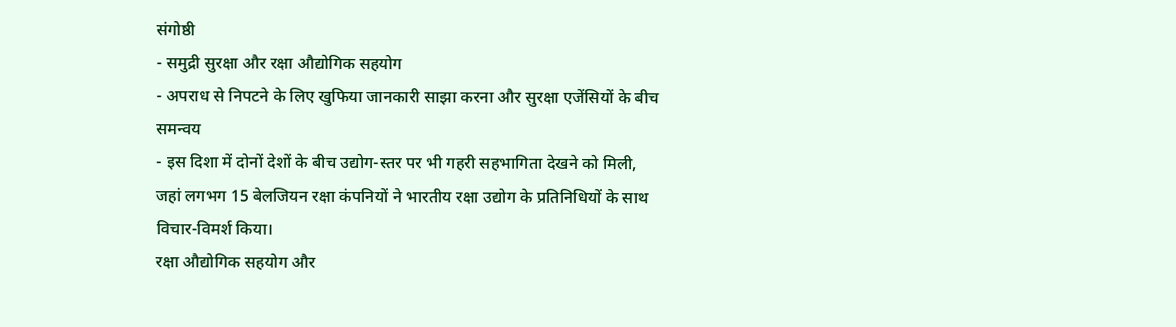संगोष्ठी
- समुद्री सुरक्षा और रक्षा औद्योगिक सहयोग
- अपराध से निपटने के लिए खुफिया जानकारी साझा करना और सुरक्षा एजेंसियों के बीच समन्वय
- इस दिशा में दोनों देशों के बीच उद्योग-स्तर पर भी गहरी सहभागिता देखने को मिली, जहां लगभग 15 बेलजियन रक्षा कंपनियों ने भारतीय रक्षा उद्योग के प्रतिनिधियों के साथ विचार-विमर्श किया।
रक्षा औद्योगिक सहयोग और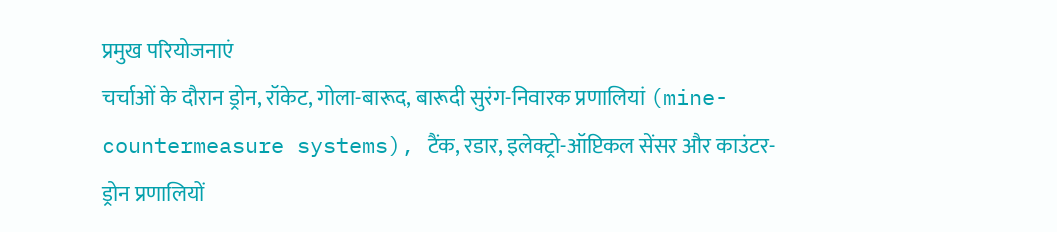प्रमुख परियोजनाएं
चर्चाओं के दौरान ड्रोन, रॉकेट, गोला-बारूद, बारूदी सुरंग-निवारक प्रणालियां (mine-countermeasure systems), टैंक, रडार, इलेक्ट्रो-ऑप्टिकल सेंसर और काउंटर-ड्रोन प्रणालियों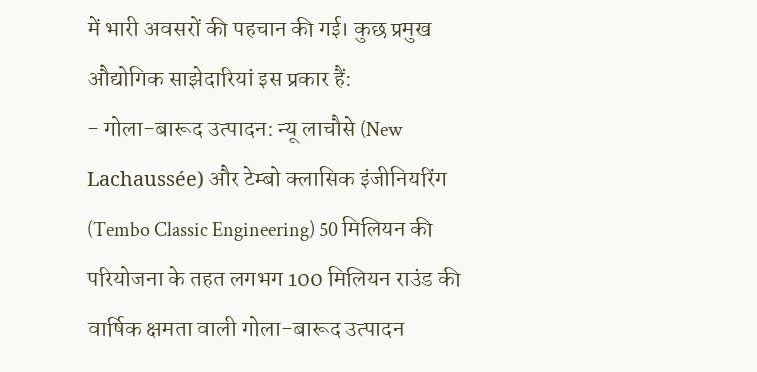में भारी अवसरों की पहचान की गई। कुछ प्रमुख औद्योगिक साझेदारियां इस प्रकार हैं:
- गोला-बारूद उत्पादन: न्यू लाचौसे (New Lachaussée) और टेम्बो क्लासिक इंजीनियरिंग (Tembo Classic Engineering) 50 मिलियन की परियोजना के तहत लगभग 100 मिलियन राउंड की वार्षिक क्षमता वाली गोला-बारूद उत्पादन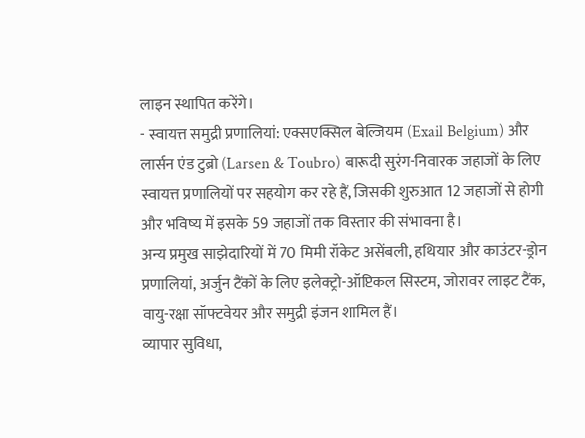लाइन स्थापित करेंगे।
- स्वायत्त समुद्री प्रणालियां: एक्सएक्सिल बेल्जियम (Exail Belgium) और लार्सन एंड टुब्रो (Larsen & Toubro) बारूदी सुरंग-निवारक जहाजों के लिए स्वायत्त प्रणालियों पर सहयोग कर रहे हैं, जिसकी शुरुआत 12 जहाजों से होगी और भविष्य में इसके 59 जहाजों तक विस्तार की संभावना है।
अन्य प्रमुख साझेदारियों में 70 मिमी रॉकेट असेंबली, हथियार और काउंटर-ड्रोन प्रणालियां, अर्जुन टैंकों के लिए इलेक्ट्रो-ऑप्टिकल सिस्टम, जोरावर लाइट टैंक, वायु-रक्षा सॉफ्टवेयर और समुद्री इंजन शामिल हैं।
व्यापार सुविधा,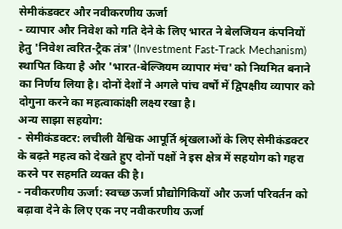सेमीकंडक्टर और नवीकरणीय ऊर्जा
- व्यापार और निवेश को गति देने के लिए भारत ने बेलजियन कंपनियों हेतु 'निवेश त्वरित-ट्रैक तंत्र' (Investment Fast-Track Mechanism) स्थापित किया है और 'भारत-बेल्जियम व्यापार मंच' को नियमित बनाने का निर्णय लिया है। दोनों देशों ने अगले पांच वर्षों में द्विपक्षीय व्यापार को दोगुना करने का महत्वाकांक्षी लक्ष्य रखा है।
अन्य साझा सहयोग:
- सेमीकंडक्टर: लचीली वैश्विक आपूर्ति श्रृंखलाओं के लिए सेमीकंडक्टर के बढ़ते महत्व को देखते हुए दोनों पक्षों ने इस क्षेत्र में सहयोग को गहरा करने पर सहमति व्यक्त की है।
- नवीकरणीय ऊर्जा: स्वच्छ ऊर्जा प्रौद्योगिकियों और ऊर्जा परिवर्तन को बढ़ावा देने के लिए एक नए नवीकरणीय ऊर्जा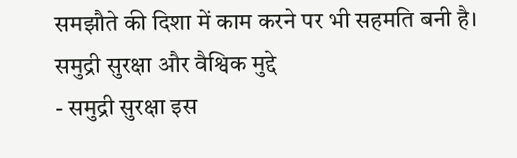समझौते की दिशा में काम करने पर भी सहमति बनी है।
समुद्री सुरक्षा और वैश्विक मुद्दे
- समुद्री सुरक्षा इस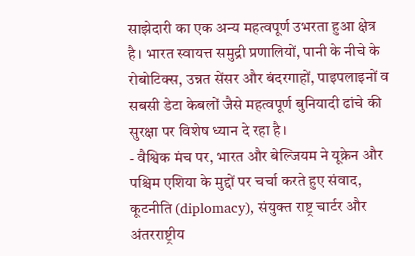साझेदारी का एक अन्य महत्वपूर्ण उभरता हुआ क्षेत्र है। भारत स्वायत्त समुद्री प्रणालियों, पानी के नीचे के रोबोटिक्स, उन्नत सेंसर और बंदरगाहों, पाइपलाइनों व सबसी डेटा केबलों जैसे महत्वपूर्ण बुनियादी ढांचे की सुरक्षा पर विशेष ध्यान दे रहा है।
- वैश्विक मंच पर, भारत और बेल्जियम ने यूक्रेन और पश्चिम एशिया के मुद्दों पर चर्चा करते हुए संवाद, कूटनीति (diplomacy), संयुक्त राष्ट्र चार्टर और अंतरराष्ट्रीय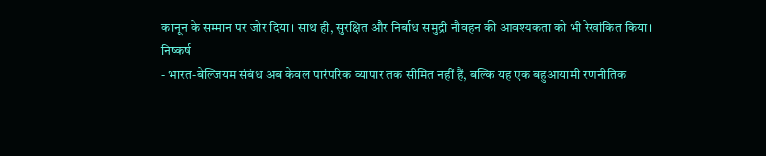कानून के सम्मान पर जोर दिया। साथ ही, सुरक्षित और निर्बाध समुद्री नौवहन की आवश्यकता को भी रेखांकित किया।
निष्कर्ष
- भारत-बेल्जियम संबंध अब केवल पारंपरिक व्यापार तक सीमित नहीं हैं, बल्कि यह एक बहुआयामी रणनीतिक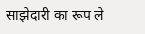साझेदारी का रूप ले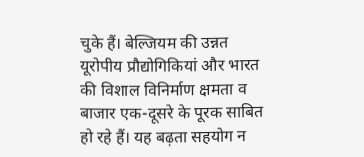चुके हैं। बेल्जियम की उन्नत यूरोपीय प्रौद्योगिकियां और भारत की विशाल विनिर्माण क्षमता व बाजार एक-दूसरे के पूरक साबित हो रहे हैं। यह बढ़ता सहयोग न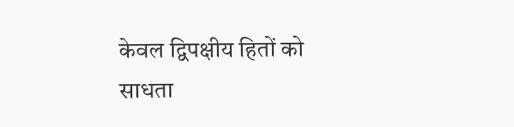केवल द्विपक्षीय हितों को साधता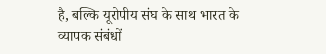है, बल्कि यूरोपीय संघ के साथ भारत के व्यापक संबंधों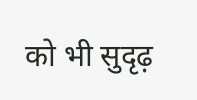को भी सुदृढ़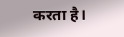करता है।